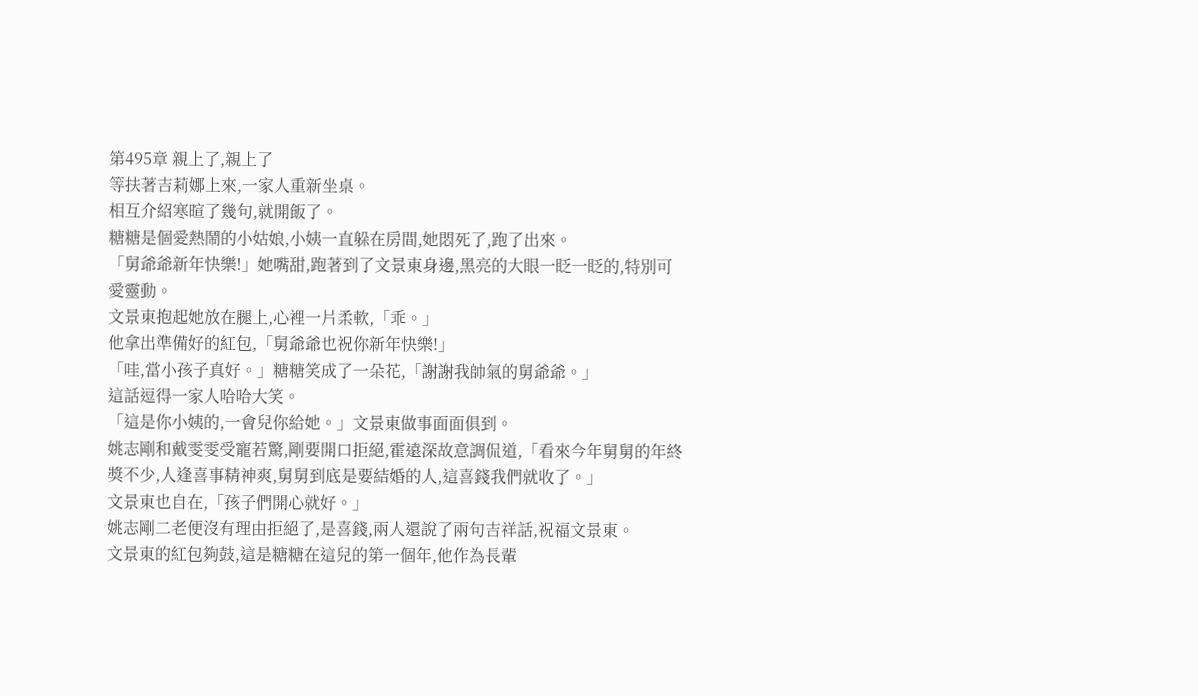第495章 親上了,親上了
等扶著吉莉娜上來,一家人重新坐桌。
相互介紹寒暄了幾句,就開飯了。
糖糖是個愛熱鬧的小姑娘,小姨一直躲在房間,她悶死了,跑了出來。
「舅爺爺新年快樂!」她嘴甜,跑著到了文景東身邊,黑亮的大眼一眨一眨的,特別可愛靈動。
文景東抱起她放在腿上,心裡一片柔軟,「乖。」
他拿出準備好的紅包,「舅爺爺也祝你新年快樂!」
「哇,當小孩子真好。」糖糖笑成了一朵花,「謝謝我帥氣的舅爺爺。」
這話逗得一家人哈哈大笑。
「這是你小姨的,一會兒你給她。」文景東做事面面俱到。
姚志剛和戴雯雯受寵若驚,剛要開口拒絕,霍遠深故意調侃道,「看來今年舅舅的年終獎不少,人逢喜事精神爽,舅舅到底是要結婚的人,這喜錢我們就收了。」
文景東也自在,「孩子們開心就好。」
姚志剛二老便沒有理由拒絕了,是喜錢,兩人還說了兩句吉祥話,祝福文景東。
文景東的紅包夠鼓,這是糖糖在這兒的第一個年,他作為長輩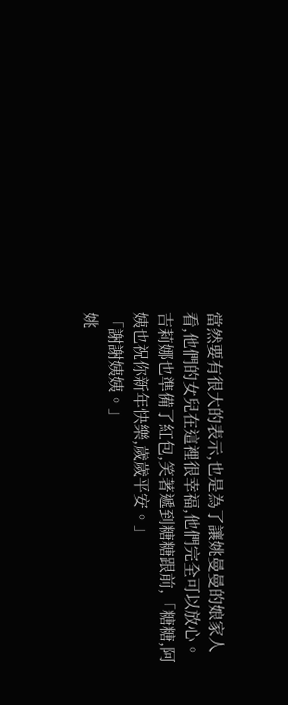當然要有很大的表示,也是為了讓姚曼曼的娘家人看,他們的女兒在這裡很幸福,他們完全可以放心。
吉莉娜也準備了紅包,笑著遞到糖糖跟前,「糖糖,阿姨也祝你新年快樂,歲歲平安。」
「謝謝姨姨。」
姚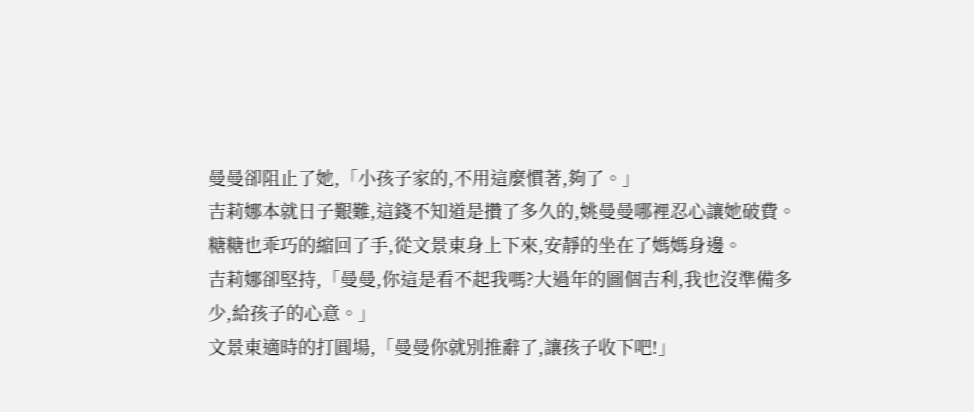曼曼卻阻止了她,「小孩子家的,不用這麼慣著,夠了。」
吉莉娜本就日子艱難,這錢不知道是攢了多久的,姚曼曼哪裡忍心讓她破費。
糖糖也乖巧的縮回了手,從文景東身上下來,安靜的坐在了媽媽身邊。
吉莉娜卻堅持,「曼曼,你這是看不起我嗎?大過年的圖個吉利,我也沒準備多少,給孩子的心意。」
文景東適時的打圓場,「曼曼你就別推辭了,讓孩子收下吧!」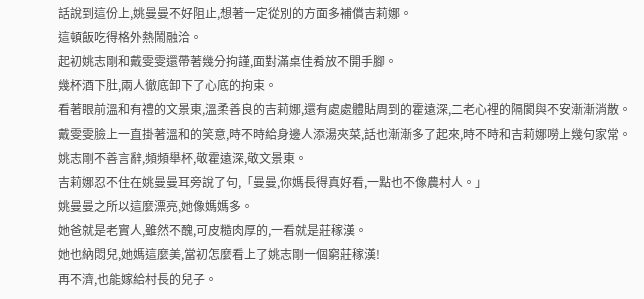話說到這份上,姚曼曼不好阻止,想著一定從別的方面多補償吉莉娜。
這頓飯吃得格外熱鬧融洽。
起初姚志剛和戴雯雯還帶著幾分拘謹,面對滿桌佳肴放不開手腳。
幾杯酒下肚,兩人徹底卸下了心底的拘束。
看著眼前溫和有禮的文景東,溫柔善良的吉莉娜,還有處處體貼周到的霍遠深,二老心裡的隔閡與不安漸漸消散。
戴雯雯臉上一直掛著溫和的笑意,時不時給身邊人添湯夾菜,話也漸漸多了起來,時不時和吉莉娜嘮上幾句家常。
姚志剛不善言辭,頻頻舉杯,敬霍遠深,敬文景東。
吉莉娜忍不住在姚曼曼耳旁說了句,「曼曼,你媽長得真好看,一點也不像農村人。」
姚曼曼之所以這麼漂亮,她像媽媽多。
她爸就是老實人,雖然不醜,可皮糙肉厚的,一看就是莊稼漢。
她也納悶兒,她媽這麼美,當初怎麼看上了姚志剛一個窮莊稼漢!
再不濟,也能嫁給村長的兒子。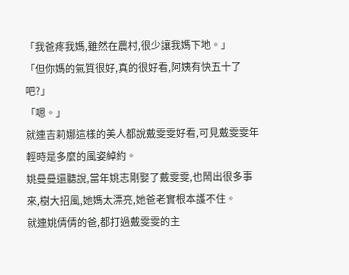「我爸疼我媽,雖然在農村,很少讓我媽下地。」
「但你媽的氣質很好,真的很好看,阿姨有快五十了吧?」
「嗯。」
就連吉莉娜這樣的美人都說戴雯雯好看,可見戴雯雯年輕時是多麼的風姿綽約。
姚曼曼還聽說,當年姚志剛娶了戴雯雯,也鬧出很多事來,樹大招風,她媽太漂亮,她爸老實根本護不住。
就連姚倩倩的爸,都打過戴雯雯的主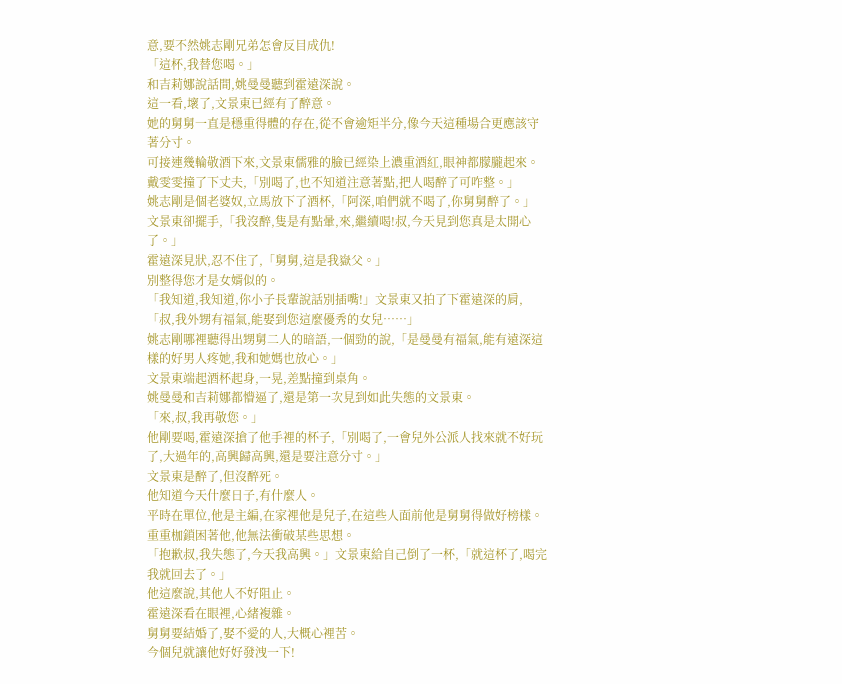意,要不然姚志剛兄弟怎會反目成仇!
「這杯,我替您喝。」
和吉莉娜說話間,姚曼曼聽到霍遠深說。
這一看,壞了,文景東已經有了醉意。
她的舅舅一直是穩重得體的存在,從不會逾矩半分,像今天這種場合更應該守著分寸。
可接連幾輪敬酒下來,文景東儒雅的臉已經染上濃重酒紅,眼神都朦朧起來。
戴雯雯撞了下丈夫,「別喝了,也不知道注意著點,把人喝醉了可咋整。」
姚志剛是個老婆奴,立馬放下了酒杯,「阿深,咱們就不喝了,你舅舅醉了。」
文景東卻擺手,「我沒醉,隻是有點暈,來,繼續喝!叔,今天見到您真是太開心了。」
霍遠深見狀,忍不住了,「舅舅,這是我嶽父。」
別整得您才是女婿似的。
「我知道,我知道,你小子長輩說話別插嘴!」文景東又拍了下霍遠深的肩,「叔,我外甥有福氣,能娶到您這麼優秀的女兒……」
姚志剛哪裡聽得出甥舅二人的暗語,一個勁的說,「是曼曼有福氣,能有遠深這樣的好男人疼她,我和她媽也放心。」
文景東端起酒杯起身,一晃,差點撞到桌角。
姚曼曼和吉莉娜都懵逼了,還是第一次見到如此失態的文景東。
「來,叔,我再敬您。」
他剛要喝,霍遠深搶了他手裡的杯子,「別喝了,一會兒外公派人找來就不好玩了,大過年的,高興歸高興,還是要注意分寸。」
文景東是醉了,但沒醉死。
他知道今天什麼日子,有什麼人。
平時在單位,他是主編,在家裡他是兒子,在這些人面前他是舅舅得做好榜樣。
重重枷鎖困著他,他無法衝破某些思想。
「抱歉叔,我失態了,今天我高興。」文景東給自己倒了一杯,「就這杯了,喝完我就回去了。」
他這麼說,其他人不好阻止。
霍遠深看在眼裡,心緒複雜。
舅舅要結婚了,娶不愛的人,大概心裡苦。
今個兒就讓他好好發洩一下!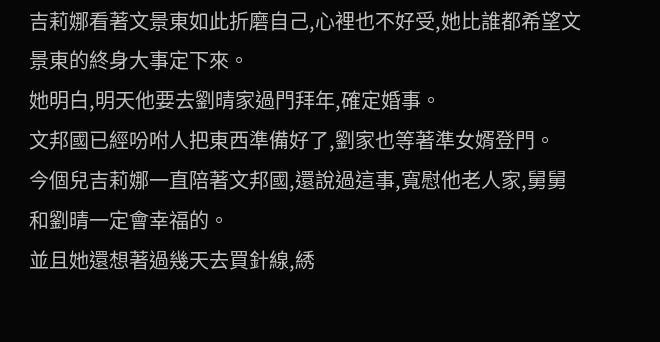吉莉娜看著文景東如此折磨自己,心裡也不好受,她比誰都希望文景東的終身大事定下來。
她明白,明天他要去劉晴家過門拜年,確定婚事。
文邦國已經吩咐人把東西準備好了,劉家也等著準女婿登門。
今個兒吉莉娜一直陪著文邦國,還說過這事,寬慰他老人家,舅舅和劉晴一定會幸福的。
並且她還想著過幾天去買針線,綉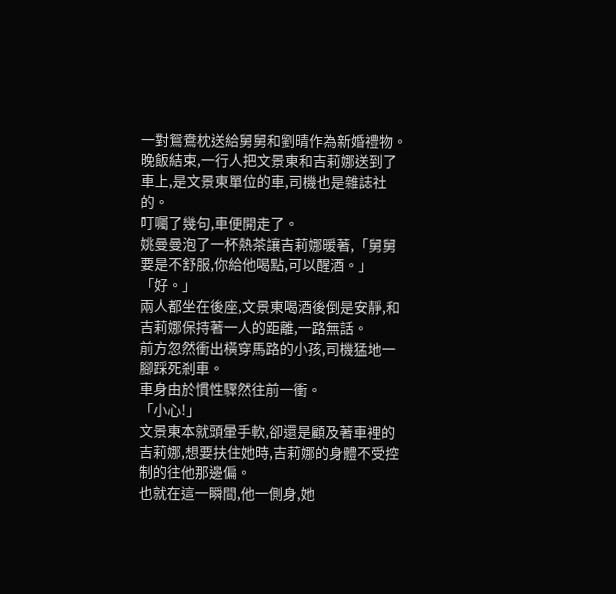一對鴛鴦枕送給舅舅和劉晴作為新婚禮物。
晚飯結束,一行人把文景東和吉莉娜送到了車上,是文景東單位的車,司機也是雜誌社的。
叮囑了幾句,車便開走了。
姚曼曼泡了一杯熱茶讓吉莉娜暖著,「舅舅要是不舒服,你給他喝點,可以醒酒。」
「好。」
兩人都坐在後座,文景東喝酒後倒是安靜,和吉莉娜保持著一人的距離,一路無話。
前方忽然衝出橫穿馬路的小孩,司機猛地一腳踩死剎車。
車身由於慣性驟然往前一衝。
「小心!」
文景東本就頭暈手軟,卻還是顧及著車裡的吉莉娜,想要扶住她時,吉莉娜的身體不受控制的往他那邊偏。
也就在這一瞬間,他一側身,她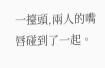一擡頭,兩人的嘴唇碰到了一起。